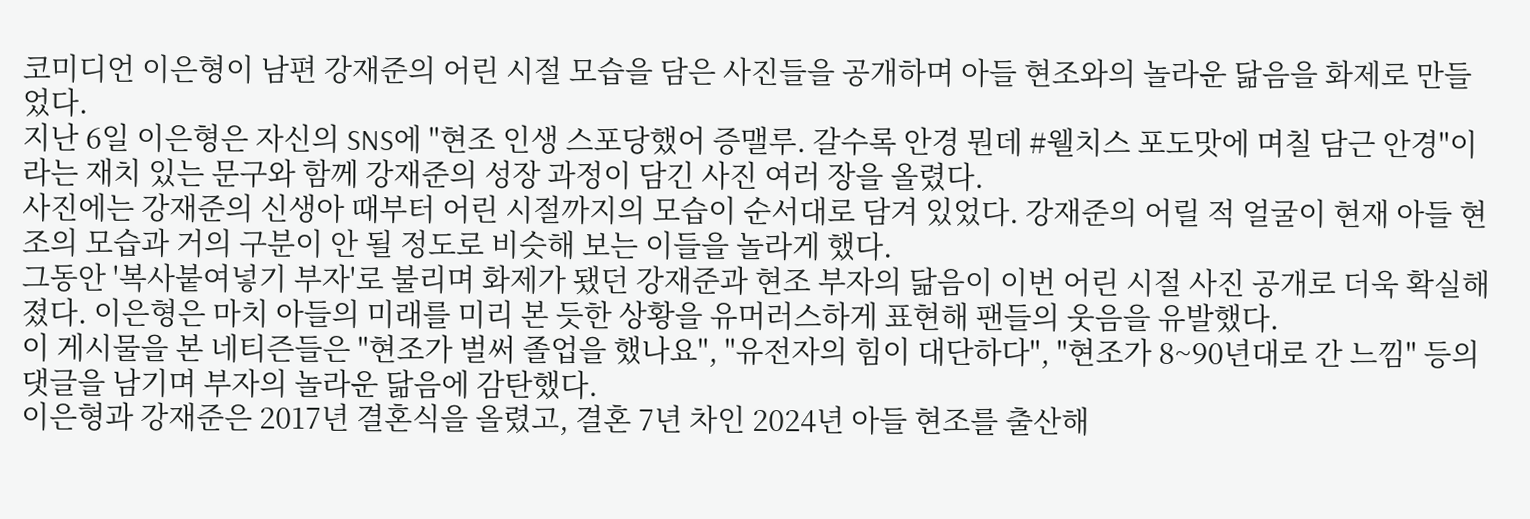코미디언 이은형이 남편 강재준의 어린 시절 모습을 담은 사진들을 공개하며 아들 현조와의 놀라운 닮음을 화제로 만들었다.
지난 6일 이은형은 자신의 SNS에 "현조 인생 스포당했어 증맬루. 갈수록 안경 뭔데 #웰치스 포도맛에 며칠 담근 안경"이라는 재치 있는 문구와 함께 강재준의 성장 과정이 담긴 사진 여러 장을 올렸다.
사진에는 강재준의 신생아 때부터 어린 시절까지의 모습이 순서대로 담겨 있었다. 강재준의 어릴 적 얼굴이 현재 아들 현조의 모습과 거의 구분이 안 될 정도로 비슷해 보는 이들을 놀라게 했다.
그동안 '복사붙여넣기 부자'로 불리며 화제가 됐던 강재준과 현조 부자의 닮음이 이번 어린 시절 사진 공개로 더욱 확실해졌다. 이은형은 마치 아들의 미래를 미리 본 듯한 상황을 유머러스하게 표현해 팬들의 웃음을 유발했다.
이 게시물을 본 네티즌들은 "현조가 벌써 졸업을 했나요", "유전자의 힘이 대단하다", "현조가 8~90년대로 간 느낌" 등의 댓글을 남기며 부자의 놀라운 닮음에 감탄했다.
이은형과 강재준은 2017년 결혼식을 올렸고, 결혼 7년 차인 2024년 아들 현조를 출산해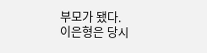부모가 됐다.
이은형은 당시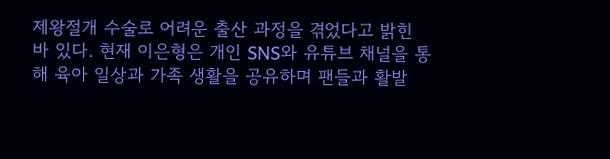제왕절개 수술로 어려운 출산 과정을 겪었다고 밝힌 바 있다. 현재 이은형은 개인 SNS와 유튜브 채널을 통해 육아 일상과 가족 생활을 공유하며 팬들과 활발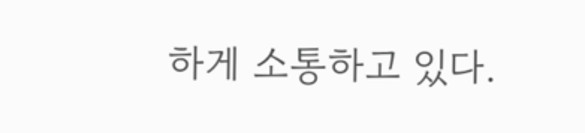하게 소통하고 있다.